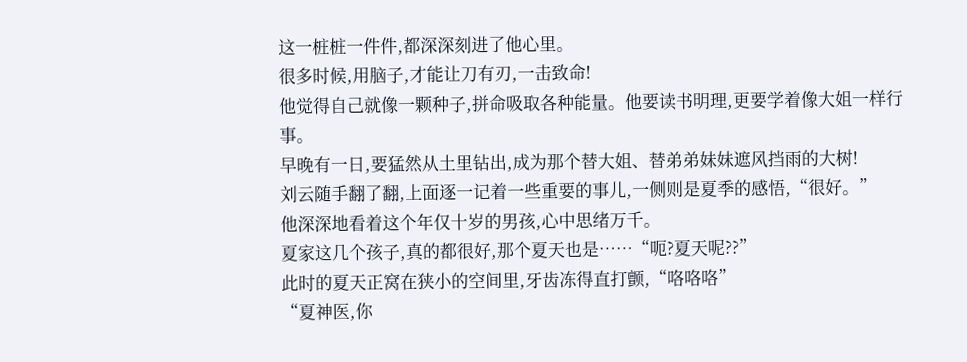这一桩桩一件件,都深深刻进了他心里。
很多时候,用脑子,才能让刀有刃,一击致命!
他觉得自己就像一颗种子,拼命吸取各种能量。他要读书明理,更要学着像大姐一样行事。
早晚有一日,要猛然从土里钻出,成为那个替大姐、替弟弟妹妹遮风挡雨的大树!
刘云随手翻了翻,上面逐一记着一些重要的事儿,一侧则是夏季的感悟,“很好。”
他深深地看着这个年仅十岁的男孩,心中思绪万千。
夏家这几个孩子,真的都很好,那个夏天也是……“呃?夏天呢??”
此时的夏天正窝在狭小的空间里,牙齿冻得直打颤,“咯咯咯”
“夏神医,你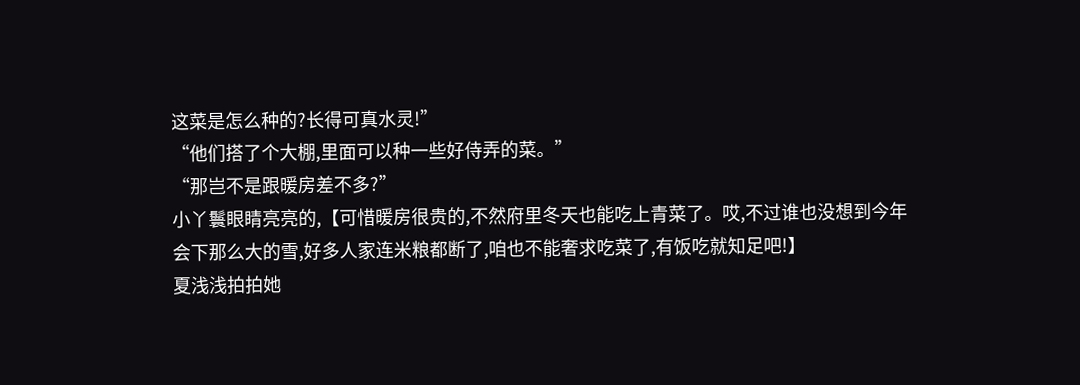这菜是怎么种的?长得可真水灵!”
“他们搭了个大棚,里面可以种一些好侍弄的菜。”
“那岂不是跟暖房差不多?”
小丫鬟眼睛亮亮的,【可惜暖房很贵的,不然府里冬天也能吃上青菜了。哎,不过谁也没想到今年会下那么大的雪,好多人家连米粮都断了,咱也不能奢求吃菜了,有饭吃就知足吧!】
夏浅浅拍拍她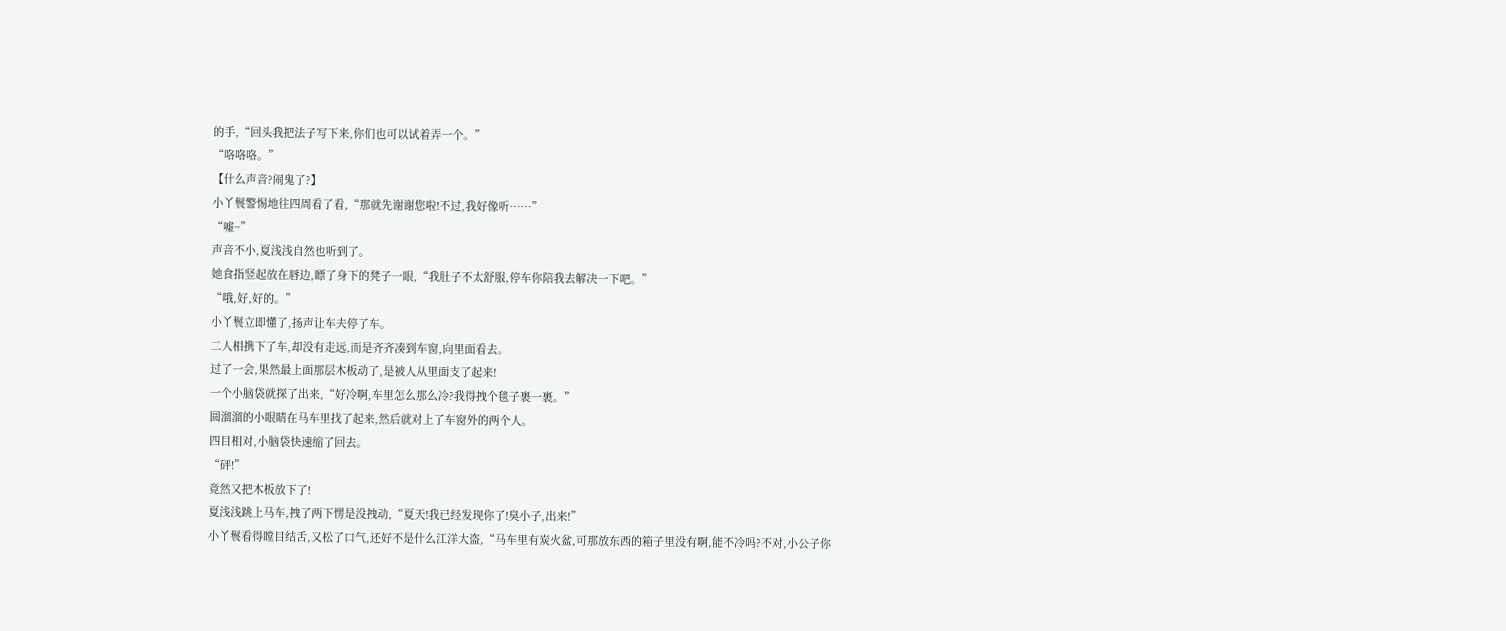的手,“回头我把法子写下来,你们也可以试着弄一个。”
“咯咯咯。”
【什么声音?闹鬼了?】
小丫鬟警惕地往四周看了看,“那就先谢谢您啦!不过,我好像听……”
“嘘~”
声音不小,夏浅浅自然也听到了。
她食指竖起放在唇边,瞟了身下的凳子一眼,“我肚子不太舒服,停车你陪我去解决一下吧。”
“哦,好,好的。”
小丫鬟立即懂了,扬声让车夫停了车。
二人相携下了车,却没有走远,而是齐齐凑到车窗,向里面看去。
过了一会,果然最上面那层木板动了,是被人从里面支了起来!
一个小脑袋就探了出来,“好冷啊,车里怎么那么冷?我得拽个毯子裹一裹。”
圆溜溜的小眼睛在马车里找了起来,然后就对上了车窗外的两个人。
四目相对,小脑袋快速缩了回去。
“砰!”
竟然又把木板放下了!
夏浅浅跳上马车,拽了两下愣是没拽动,“夏天!我已经发现你了!臭小子,出来!”
小丫鬟看得瞠目结舌,又松了口气,还好不是什么江洋大盗,“马车里有炭火盆,可那放东西的箱子里没有啊,能不冷吗?不对,小公子你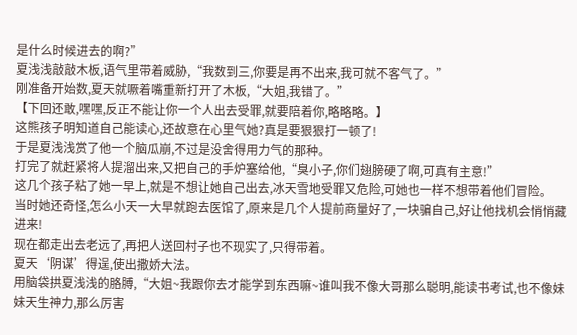是什么时候进去的啊?”
夏浅浅敲敲木板,语气里带着威胁,“我数到三,你要是再不出来,我可就不客气了。”
刚准备开始数,夏天就噘着嘴重新打开了木板,“大姐,我错了。”
【下回还敢,嘿嘿,反正不能让你一个人出去受罪,就要陪着你,略略略。】
这熊孩子明知道自己能读心,还故意在心里气她?真是要狠狠打一顿了!
于是夏浅浅赏了他一个脑瓜崩,不过是没舍得用力气的那种。
打完了就赶紧将人提溜出来,又把自己的手炉塞给他,“臭小子,你们翅膀硬了啊,可真有主意!”
这几个孩子粘了她一早上,就是不想让她自己出去,冰天雪地受罪又危险,可她也一样不想带着他们冒险。
当时她还奇怪,怎么小天一大早就跑去医馆了,原来是几个人提前商量好了,一块骗自己,好让他找机会悄悄藏进来!
现在都走出去老远了,再把人送回村子也不现实了,只得带着。
夏天‘阴谋’得逞,使出撒娇大法。
用脑袋拱夏浅浅的胳膊,“大姐~我跟你去才能学到东西嘛~谁叫我不像大哥那么聪明,能读书考试,也不像妹妹天生神力,那么厉害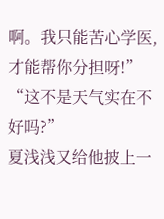啊。我只能苦心学医,才能帮你分担呀!”
“这不是天气实在不好吗?”
夏浅浅又给他披上一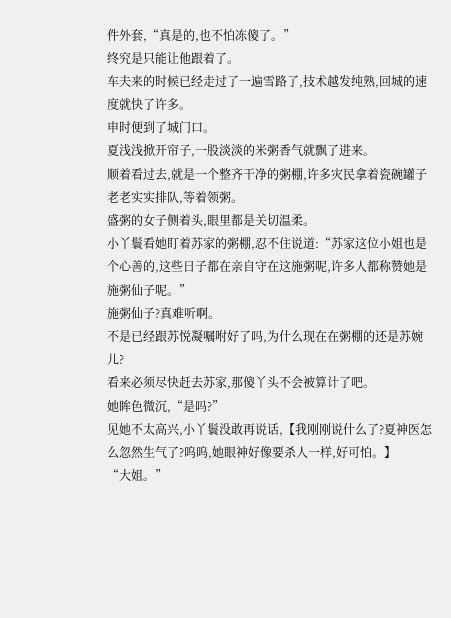件外套,“真是的,也不怕冻傻了。”
终究是只能让他跟着了。
车夫来的时候已经走过了一遍雪路了,技术越发纯熟,回城的速度就快了许多。
申时便到了城门口。
夏浅浅掀开帘子,一股淡淡的米粥香气就飘了进来。
顺着看过去,就是一个整齐干净的粥棚,许多灾民拿着瓷碗罐子老老实实排队,等着领粥。
盛粥的女子侧着头,眼里都是关切温柔。
小丫鬟看她盯着苏家的粥棚,忍不住说道:“苏家这位小姐也是个心善的,这些日子都在亲自守在这施粥呢,许多人都称赞她是施粥仙子呢。”
施粥仙子?真难听啊。
不是已经跟苏悦凝嘱咐好了吗,为什么现在在粥棚的还是苏婉儿?
看来必须尽快赶去苏家,那傻丫头不会被算计了吧。
她眸色微沉,“是吗?”
见她不太高兴,小丫鬟没敢再说话,【我刚刚说什么了?夏神医怎么忽然生气了?呜呜,她眼神好像要杀人一样,好可怕。】
“大姐。”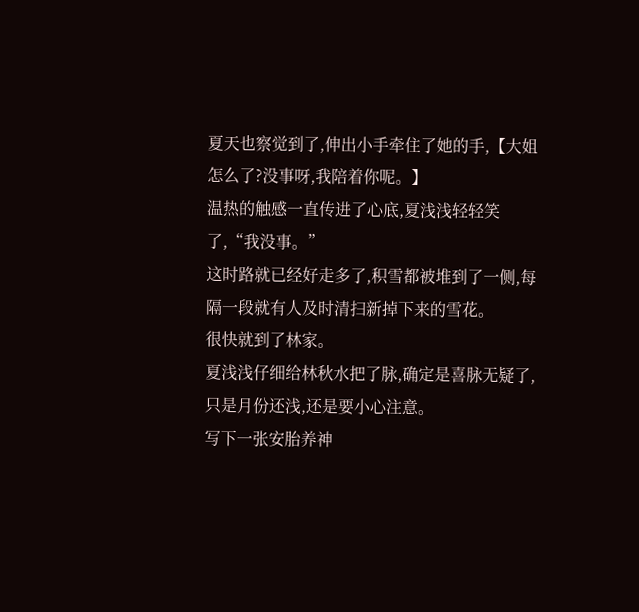夏天也察觉到了,伸出小手牵住了她的手,【大姐怎么了?没事呀,我陪着你呢。】
温热的触感一直传进了心底,夏浅浅轻轻笑了,“我没事。”
这时路就已经好走多了,积雪都被堆到了一侧,每隔一段就有人及时清扫新掉下来的雪花。
很快就到了林家。
夏浅浅仔细给林秋水把了脉,确定是喜脉无疑了,只是月份还浅,还是要小心注意。
写下一张安胎养神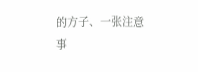的方子、一张注意事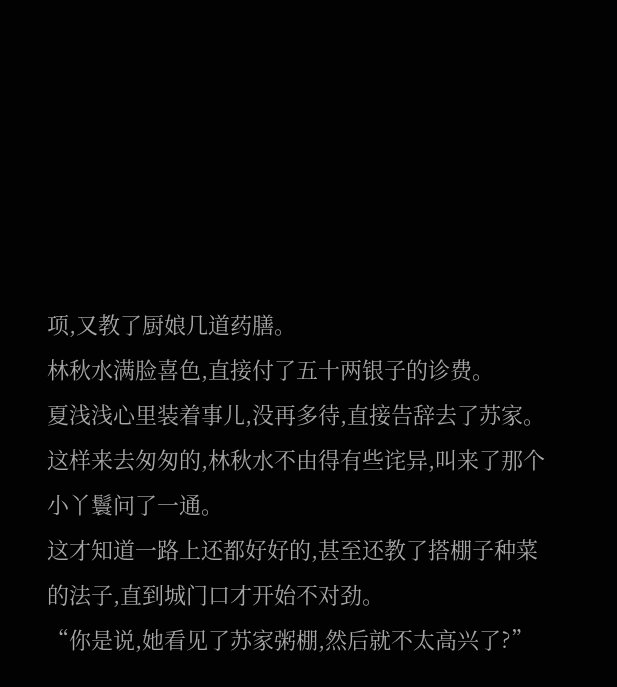项,又教了厨娘几道药膳。
林秋水满脸喜色,直接付了五十两银子的诊费。
夏浅浅心里装着事儿,没再多待,直接告辞去了苏家。
这样来去匆匆的,林秋水不由得有些诧异,叫来了那个小丫鬟问了一通。
这才知道一路上还都好好的,甚至还教了搭棚子种菜的法子,直到城门口才开始不对劲。
“你是说,她看见了苏家粥棚,然后就不太高兴了?”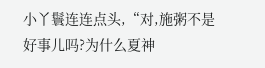小丫鬟连连点头,“对,施粥不是好事儿吗?为什么夏神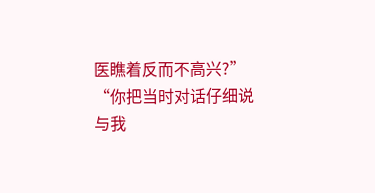医瞧着反而不高兴?”
“你把当时对话仔细说与我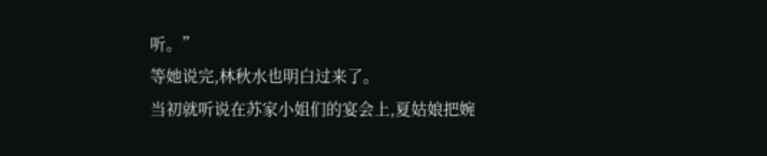听。”
等她说完,林秋水也明白过来了。
当初就听说在苏家小姐们的宴会上,夏姑娘把婉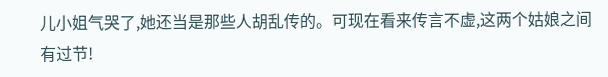儿小姐气哭了,她还当是那些人胡乱传的。可现在看来传言不虚,这两个姑娘之间有过节!